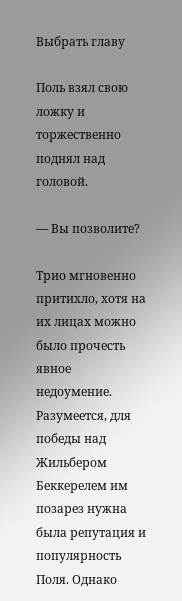Выбрать главу

Поль взял свою ложку и торжественно поднял над головой.

— Вы позволите?

Трио мгновенно притихло, хотя на их лицах можно было прочесть явное недоумение. Разумеется, для победы над Жильбером Беккерелем им позарез нужна была репутация и популярность Поля. Однако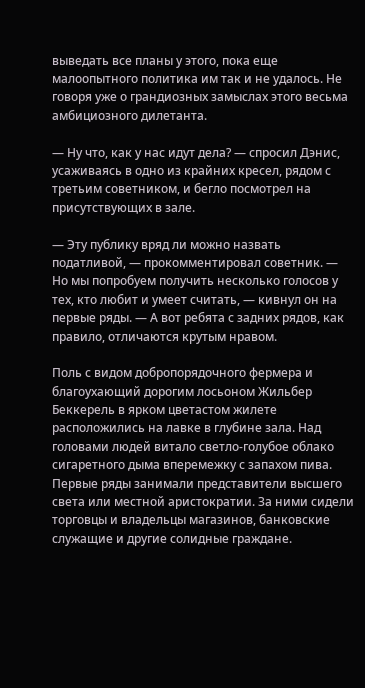выведать все планы у этого, пока еще малоопытного политика им так и не удалось. Не говоря уже о грандиозных замыслах этого весьма амбициозного дилетанта.

— Ну что, как у нас идут дела? — спросил Дэнис, усаживаясь в одно из крайних кресел, рядом с третьим советником, и бегло посмотрел на присутствующих в зале.

— Эту публику вряд ли можно назвать податливой, — прокомментировал советник. — Но мы попробуем получить несколько голосов у тех, кто любит и умеет считать, — кивнул он на первые ряды. — А вот ребята с задних рядов, как правило, отличаются крутым нравом.

Поль с видом добропорядочного фермера и благоухающий дорогим лосьоном Жильбер Беккерель в ярком цветастом жилете расположились на лавке в глубине зала. Над головами людей витало светло-голубое облако сигаретного дыма вперемежку с запахом пива. Первые ряды занимали представители высшего света или местной аристократии. За ними сидели торговцы и владельцы магазинов, банковские служащие и другие солидные граждане.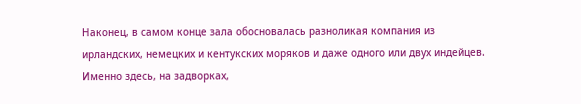Наконец, в самом конце зала обосновалась разноликая компания из ирландских, немецких и кентукских моряков и даже одного или двух индейцев. Именно здесь, на задворках,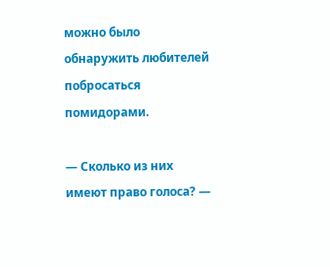можно было обнаружить любителей побросаться помидорами.

— Сколько из них имеют право голоса? —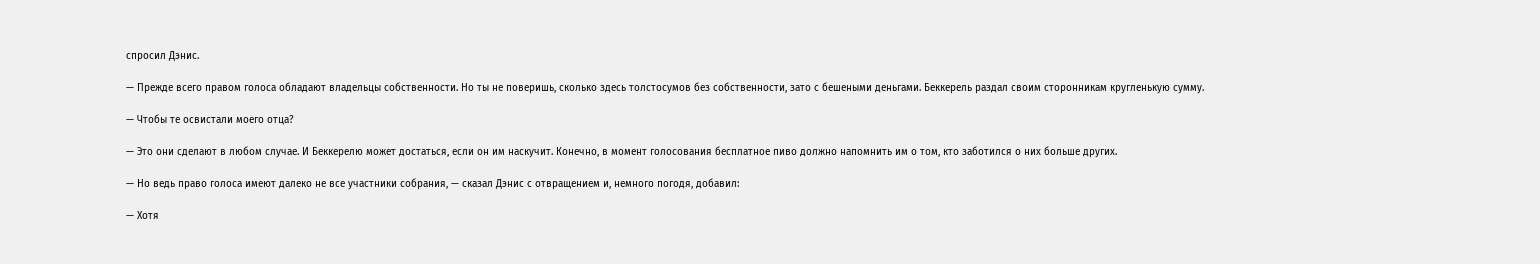спросил Дэнис.

— Прежде всего правом голоса обладают владельцы собственности. Но ты не поверишь, сколько здесь толстосумов без собственности, зато с бешеными деньгами. Беккерель раздал своим сторонникам кругленькую сумму.

— Чтобы те освистали моего отца?

— Это они сделают в любом случае. И Беккерелю может достаться, если он им наскучит. Конечно, в момент голосования бесплатное пиво должно напомнить им о том, кто заботился о них больше других.

— Но ведь право голоса имеют далеко не все участники собрания, — сказал Дэнис с отвращением и, немного погодя, добавил:

— Хотя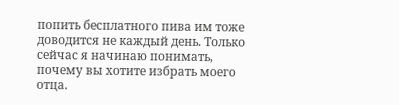попить бесплатного пива им тоже доводится не каждый день. Только сейчас я начинаю понимать, почему вы хотите избрать моего отца.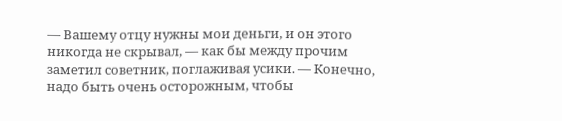— Вашему отцу нужны мои деньги, и он этого никогда не скрывал, — как бы между прочим заметил советник, поглаживая усики. — Конечно, надо быть очень осторожным, чтобы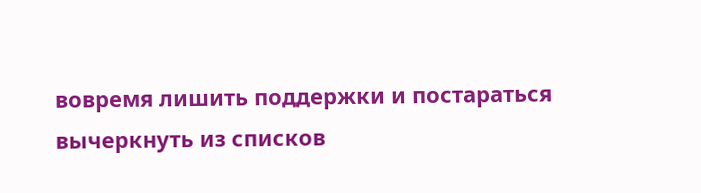вовремя лишить поддержки и постараться вычеркнуть из списков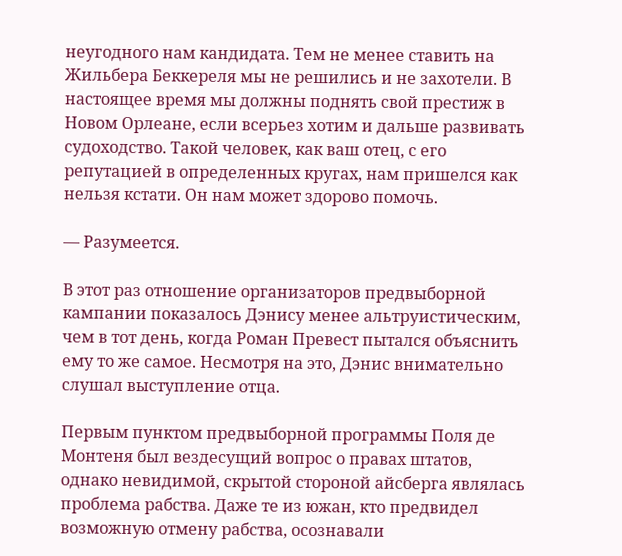неугодного нам кандидата. Тем не менее ставить на Жильбера Беккереля мы не решились и не захотели. В настоящее время мы должны поднять свой престиж в Новом Орлеане, если всерьез хотим и дальше развивать судоходство. Такой человек, как ваш отец, с его репутацией в определенных кругах, нам пришелся как нельзя кстати. Он нам может здорово помочь.

— Разумеется.

В этот раз отношение организаторов предвыборной кампании показалось Дэнису менее альтруистическим, чем в тот день, когда Роман Превест пытался объяснить ему то же самое. Несмотря на это, Дэнис внимательно слушал выступление отца.

Первым пунктом предвыборной программы Поля де Монтеня был вездесущий вопрос о правах штатов, однако невидимой, скрытой стороной айсберга являлась проблема рабства. Даже те из южан, кто предвидел возможную отмену рабства, осознавали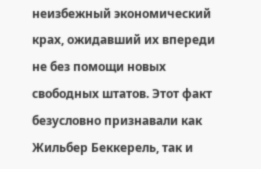неизбежный экономический крах, ожидавший их впереди не без помощи новых свободных штатов. Этот факт безусловно признавали как Жильбер Беккерель, так и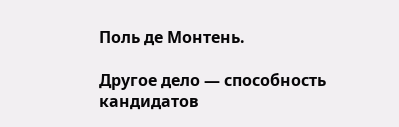Поль де Монтень.

Другое дело — способность кандидатов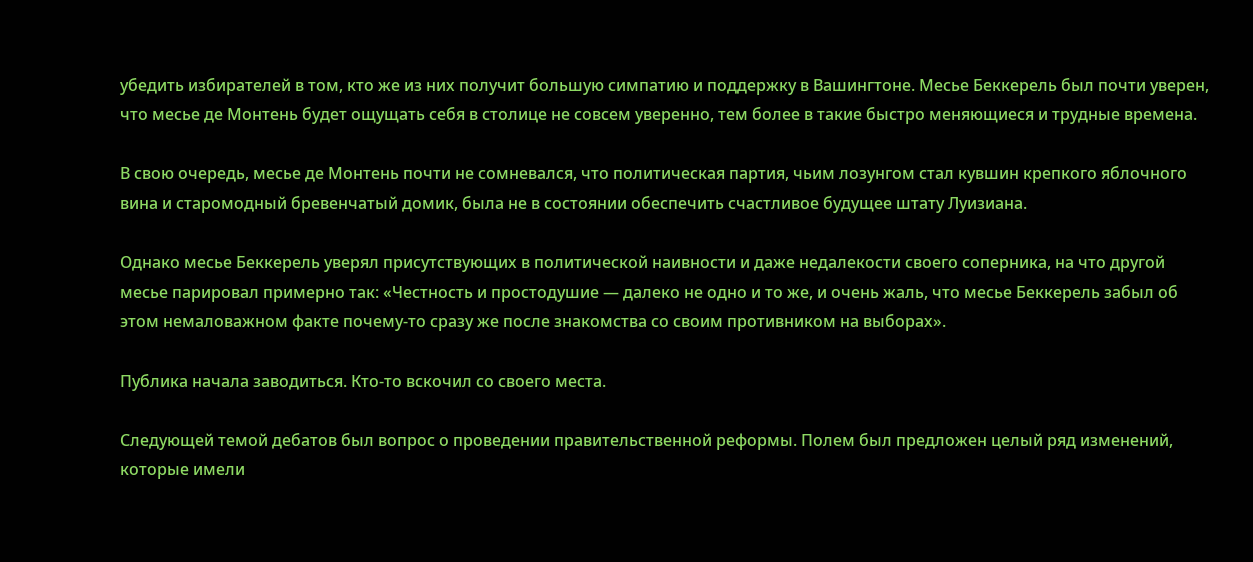убедить избирателей в том, кто же из них получит большую симпатию и поддержку в Вашингтоне. Месье Беккерель был почти уверен, что месье де Монтень будет ощущать себя в столице не совсем уверенно, тем более в такие быстро меняющиеся и трудные времена.

В свою очередь, месье де Монтень почти не сомневался, что политическая партия, чьим лозунгом стал кувшин крепкого яблочного вина и старомодный бревенчатый домик, была не в состоянии обеспечить счастливое будущее штату Луизиана.

Однако месье Беккерель уверял присутствующих в политической наивности и даже недалекости своего соперника, на что другой месье парировал примерно так: «Честность и простодушие — далеко не одно и то же, и очень жаль, что месье Беккерель забыл об этом немаловажном факте почему-то сразу же после знакомства со своим противником на выборах».

Публика начала заводиться. Кто-то вскочил со своего места.

Следующей темой дебатов был вопрос о проведении правительственной реформы. Полем был предложен целый ряд изменений, которые имели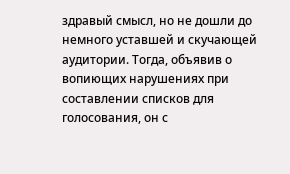здравый смысл, но не дошли до немного уставшей и скучающей аудитории. Тогда, объявив о вопиющих нарушениях при составлении списков для голосования, он с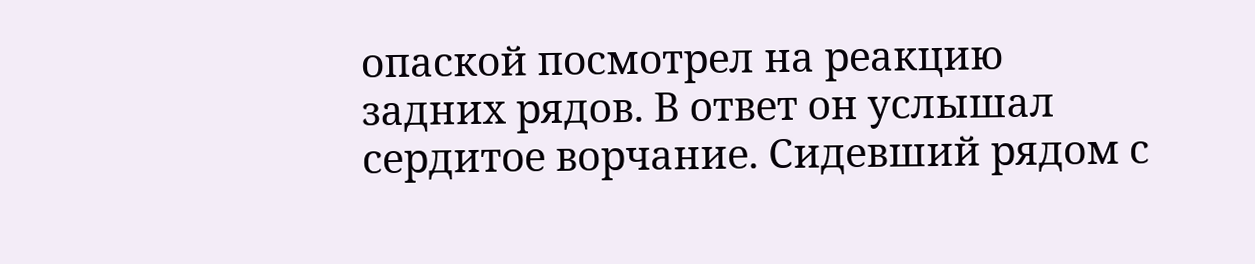опаской посмотрел на реакцию задних рядов. В ответ он услышал сердитое ворчание. Сидевший рядом с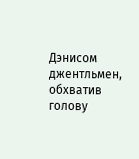Дэнисом джентльмен, обхватив голову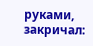руками, закричал: